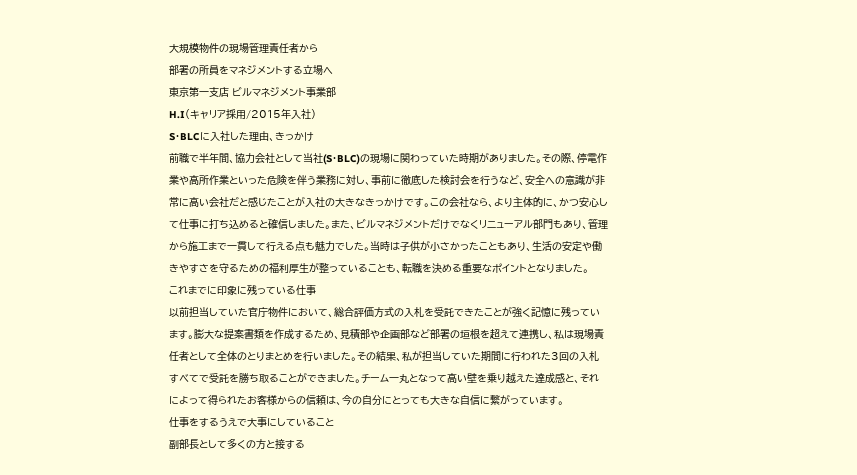大規模物件の現場管理責任者から
部署の所員をマネジメントする立場へ
東京第一支店 ビルマネジメント事業部
H.I(キャリア採用/2015年入社)
S・BLCに入社した理由、きっかけ
前職で半年間、協力会社として当社(S・BLC)の現場に関わっていた時期がありました。その際、停電作業や高所作業といった危険を伴う業務に対し、事前に徹底した検討会を行うなど、安全への意識が非常に高い会社だと感じたことが入社の大きなきっかけです。この会社なら、より主体的に、かつ安心して仕事に打ち込めると確信しました。また、ビルマネジメントだけでなくリニューアル部門もあり、管理から施工まで一貫して行える点も魅力でした。当時は子供が小さかったこともあり、生活の安定や働きやすさを守るための福利厚生が整っていることも、転職を決める重要なポイントとなりました。
これまでに印象に残っている仕事
以前担当していた官庁物件において、総合評価方式の入札を受託できたことが強く記憶に残っています。膨大な提案書類を作成するため、見積部や企画部など部署の垣根を超えて連携し、私は現場責任者として全体のとりまとめを行いました。その結果、私が担当していた期間に行われた3回の入札すべてで受託を勝ち取ることができました。チーム一丸となって高い壁を乗り越えた達成感と、それによって得られたお客様からの信頼は、今の自分にとっても大きな自信に繋がっています。
仕事をするうえで大事にしていること
副部長として多くの方と接する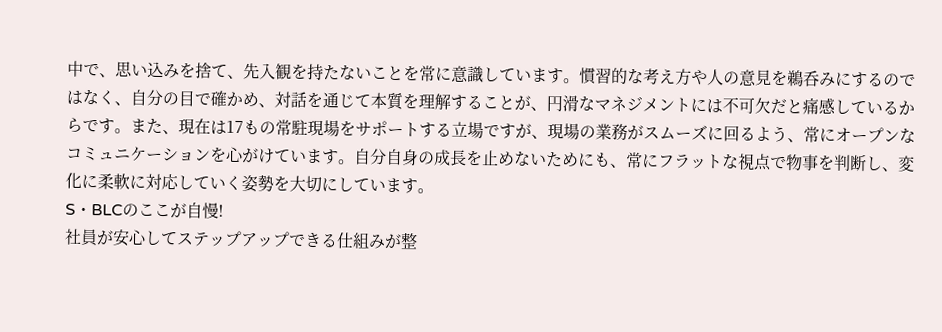中で、思い込みを捨て、先入観を持たないことを常に意識しています。慣習的な考え方や人の意見を鵜呑みにするのではなく、自分の目で確かめ、対話を通じて本質を理解することが、円滑なマネジメントには不可欠だと痛感しているからです。また、現在は17もの常駐現場をサポートする立場ですが、現場の業務がスムーズに回るよう、常にオープンなコミュニケーションを心がけています。自分自身の成長を止めないためにも、常にフラットな視点で物事を判断し、変化に柔軟に対応していく姿勢を大切にしています。
S・BLCのここが自慢!
社員が安心してステップアップできる仕組みが整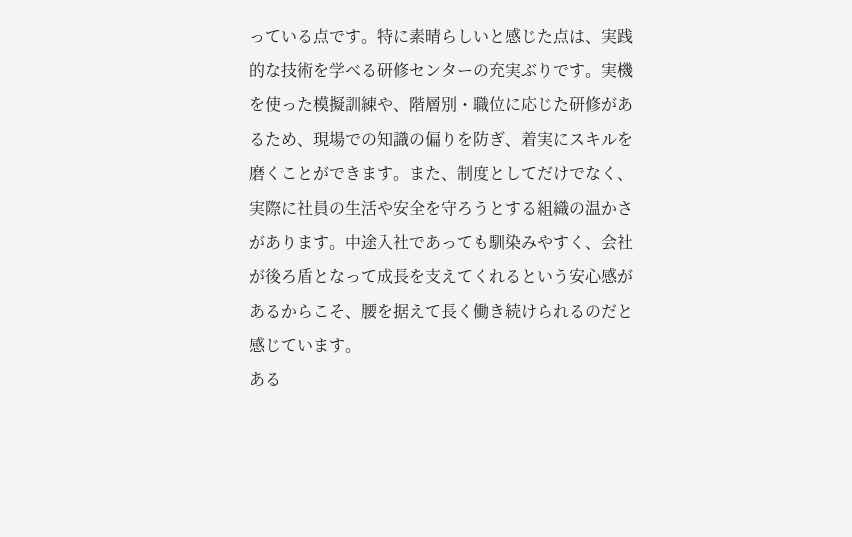っている点です。特に素晴らしいと感じた点は、実践的な技術を学べる研修センターの充実ぶりです。実機を使った模擬訓練や、階層別・職位に応じた研修があるため、現場での知識の偏りを防ぎ、着実にスキルを磨くことができます。また、制度としてだけでなく、実際に社員の生活や安全を守ろうとする組織の温かさがあります。中途入社であっても馴染みやすく、会社が後ろ盾となって成長を支えてくれるという安心感があるからこそ、腰を据えて長く働き続けられるのだと感じています。
ある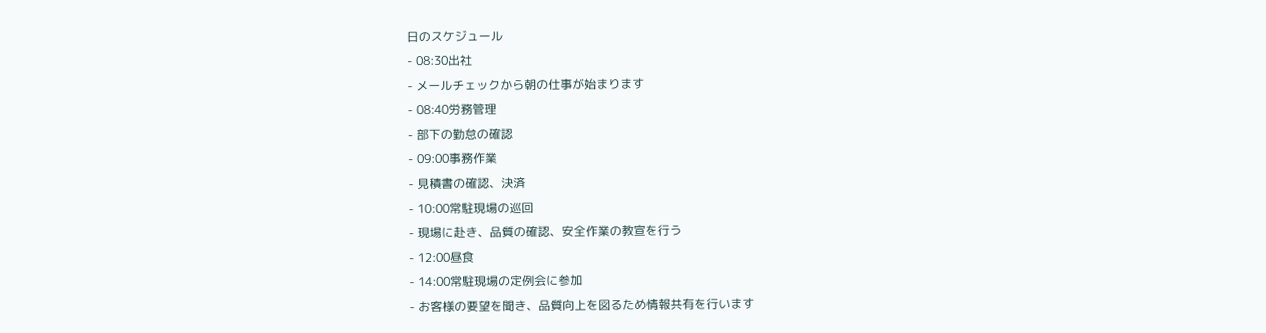日のスケジュール
- 08:30出社
- メールチェックから朝の仕事が始まります
- 08:40労務管理
- 部下の勤怠の確認
- 09:00事務作業
- 見積書の確認、決済
- 10:00常駐現場の巡回
- 現場に赴き、品質の確認、安全作業の教宣を行う
- 12:00昼食
- 14:00常駐現場の定例会に参加
- お客様の要望を聞き、品質向上を図るため情報共有を行います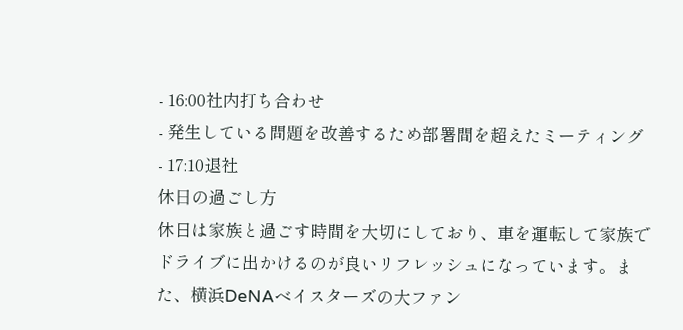- 16:00社内打ち合わせ
- 発生している問題を改善するため部署間を超えたミーティング
- 17:10退社
休⽇の過ごし⽅
休日は家族と過ごす時間を大切にしており、車を運転して家族でドライブに出かけるのが良いリフレッシュになっています。また、横浜DeNAベイスターズの大ファン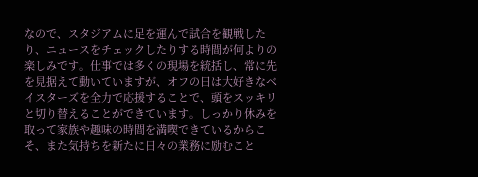なので、スタジアムに足を運んで試合を観戦したり、ニュースをチェックしたりする時間が何よりの楽しみです。仕事では多くの現場を統括し、常に先を見据えて動いていますが、オフの日は大好きなベイスターズを全力で応援することで、頭をスッキリと切り替えることができています。しっかり休みを取って家族や趣味の時間を満喫できているからこそ、また気持ちを新たに日々の業務に励むこと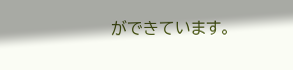ができています。